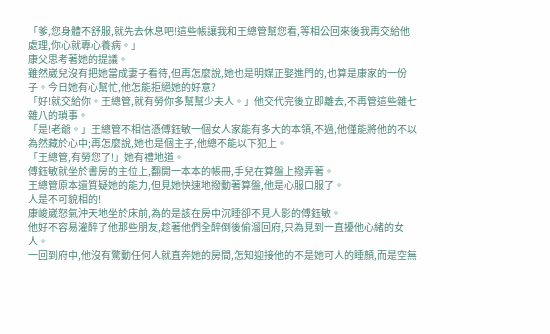「爹,您身體不舒服,就先去休息吧!這些帳讓我和王總管幫您看,等相公回來後我再交給他處理,你心就專心養病。」
康父思考著她的提議。
雖然崴兒沒有把她當成妻子看待,但再怎麼說,她也是明媒正娶進門的,也算是康家的一份子。今日她有心幫忙,他怎能拒絕她的好意?
「好!就交給你。王總管,就有勞你多幫幫少夫人。」他交代完後立即離去,不再管這些雜七雜八的瑣事。
「是!老爺。」王總管不相信憑傅鈺敏一個女人家能有多大的本領,不過,他僅能將他的不以為然藏於心中;再怎麼說,她也是個主子,他總不能以下犯上。
「王總管,有勞您了!」她有禮地道。
傅鈺敏就坐於書房的主位上,翻開一本本的帳冊,手兒在算盤上撥弄著。
王總管原本還質疑她的能力,但見她快速地撥動著算盤,他是心服口服了。
人是不可貌相的!
康峻崴怒氣沖天地坐於床前,為的是該在房中沉睡卻不見人影的傅鈺敏。
他好不容易灌醉了他那些朋友,趁著他們全醉倒後偷溜回府,只為見到一直擾他心緒的女人。
一回到府中,他沒有驚動任何人就直奔她的房間,怎知迎接他的不是她可人的睡顏,而是空無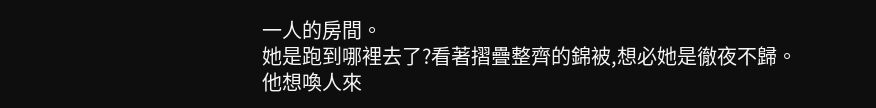一人的房間。
她是跑到哪裡去了?看著摺疊整齊的錦被,想必她是徹夜不歸。
他想喚人來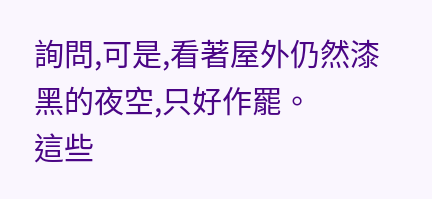詢問,可是,看著屋外仍然漆黑的夜空,只好作罷。
這些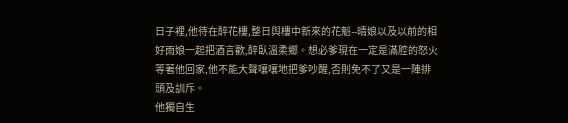日子裡,他待在醉花樓,整日與樓中新來的花魁--晴娘以及以前的相好雨娘一起把酒言歡,醉臥溫柔鄉。想必爹現在一定是滿腔的怒火等著他回家,他不能大聲嚷嚷地把爹吵醒,否則免不了又是一陣排頭及訓斥。
他獨自生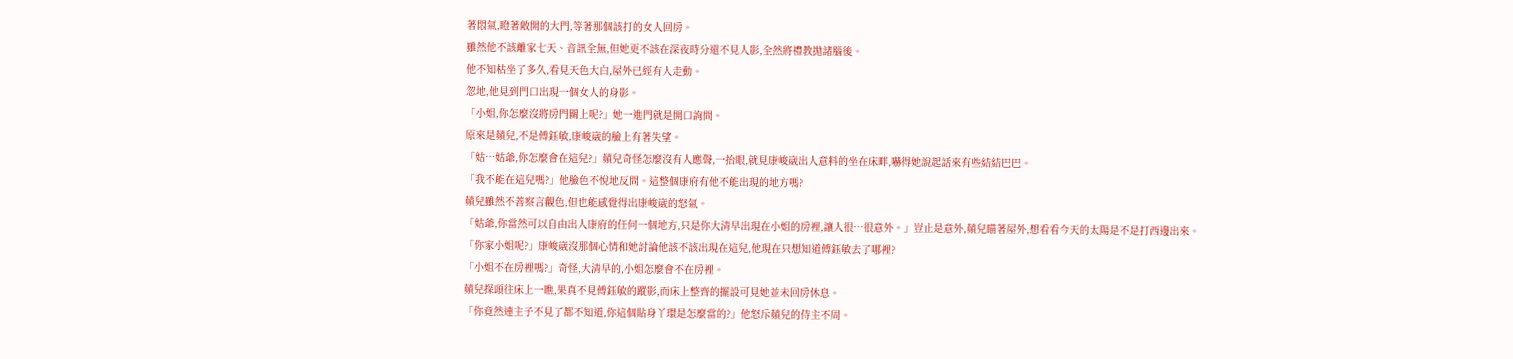著悶氣,瞪著敞開的大門,等著那個該打的女人回房。
雖然他不該離家七天、音訊全無,但她更不該在深夜時分還不見人影,全然將禮教拋諸腦後。
他不知枯坐了多久,看見天色大白,屋外已經有人走動。
忽地,他見到門口出現一個女人的身影。
「小姐,你怎麼沒將房門關上呢?」她一進門就是開口詢問。
原來是蘋兒,不是傅鈺敏,康峻崴的臉上有著失望。
「姑…姑爺,你怎麼會在這兒?」蘋兒奇怪怎麼沒有人應聲,一抬眼,就見康峻崴出人意料的坐在床畔,嚇得她說起話來有些結結巴巴。
「我不能在這兒嗎?」他臉色不悅地反問。這整個康府有他不能出現的地方嗎?
蘋兒雖然不善察言觀色,但也能感覺得出康峻崴的怒氣。
「姑爺,你當然可以自由出人康府的任何一個地方,只是你大清早出現在小姐的房裡,讓人很…很意外。」豈止是意外,蘋兒瞄著屋外,想看看今天的太陽是不是打西邊出來。
「你家小姐呢?」康峻崴沒那個心情和她討論他該不該出現在這兒,他現在只想知道傅鈺敏去了哪裡?
「小姐不在房裡嗎?」奇怪,大清早的,小姐怎麼會不在房裡。
蘋兒探頭往床上一瞧,果真不見傅鈺敏的蹤影,而床上整齊的擺設可見她並未回房休息。
「你竟然連主子不見了都不知道,你這個貼身丫環是怎麼當的?」他怒斥蘋兒的侍主不周。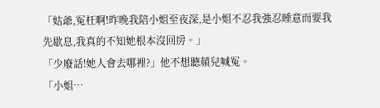「姑爺,冤枉啊!昨晚我陪小姐至夜深,是小姐不忍我強忍睡意而要我先歇息,我真的不知她根本沒回房。」
「少廢話!她人會去哪裡?」他不想聽蘋兒喊冤。
「小姐…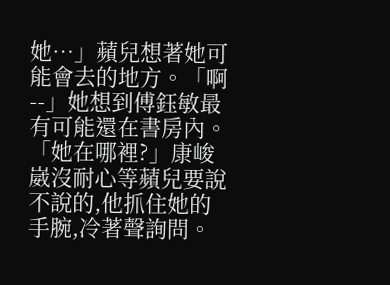她…」蘋兒想著她可能會去的地方。「啊--」她想到傅鈺敏最有可能還在書房內。
「她在哪裡?」康峻崴沒耐心等蘋兒要說不說的,他抓住她的手腕,冷著聲詢問。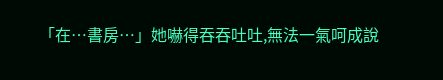「在…書房…」她嚇得吞吞吐吐,無法一氣呵成說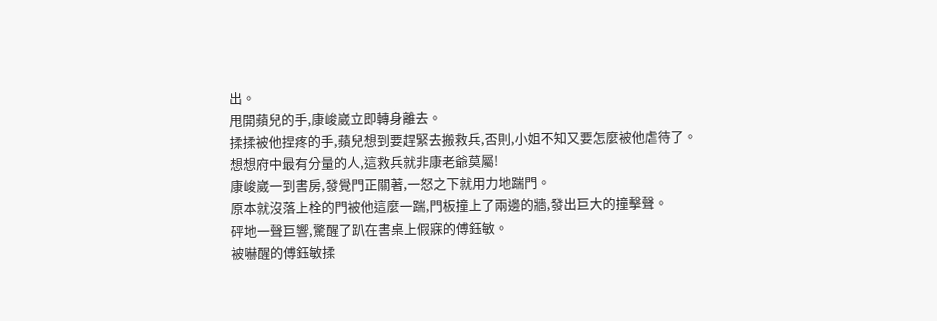出。
甩開蘋兒的手,康峻崴立即轉身離去。
揉揉被他捏疼的手,蘋兒想到要趕緊去搬救兵,否則,小姐不知又要怎麼被他虐待了。
想想府中最有分量的人,這救兵就非康老爺莫屬!
康峻崴一到書房,發覺門正關著,一怒之下就用力地踹門。
原本就沒落上栓的門被他這麼一踹,門板撞上了兩邊的牆,發出巨大的撞擊聲。
砰地一聲巨響,驚醒了趴在書桌上假寐的傅鈺敏。
被嚇醒的傅鈺敏揉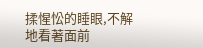揉惺忪的睡眼,不解地看著面前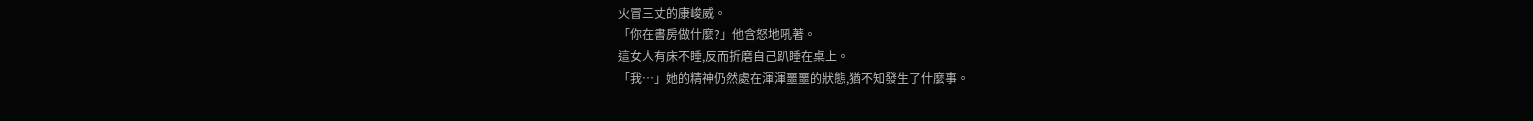火冒三丈的康峻威。
「你在書房做什麼?」他含怒地吼著。
這女人有床不睡,反而折磨自己趴睡在桌上。
「我…」她的精神仍然處在渾渾噩噩的狀態,猶不知發生了什麼事。